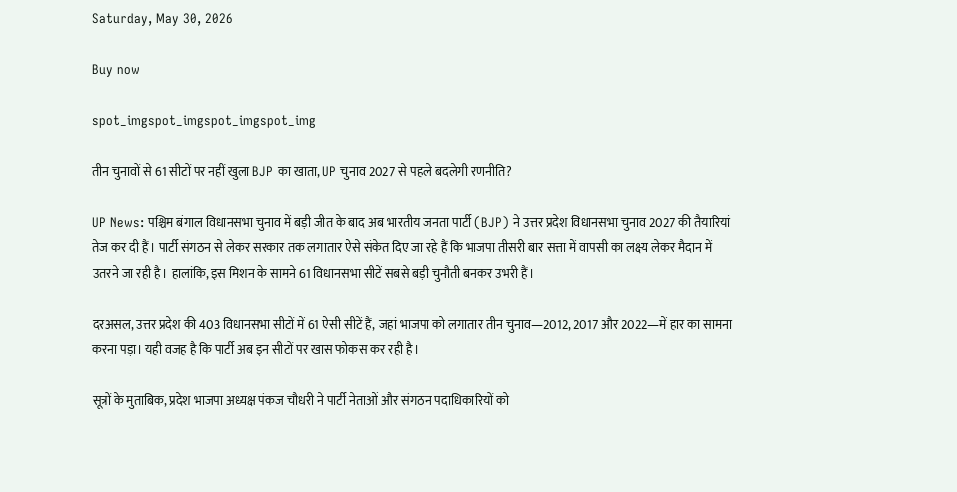Saturday, May 30, 2026

Buy now

spot_imgspot_imgspot_imgspot_img

तीन चुनावों से 61 सीटों पर नहीं खुला BJP का खाता, UP चुनाव 2027 से पहले बदलेगी रणनीति?

UP News: पश्चिम बंगाल विधानसभा चुनाव में बड़ी जीत के बाद अब भारतीय जनता पार्टी (BJP) ने उत्तर प्रदेश विधानसभा चुनाव 2027 की तैयारियां तेज कर दी हैं। पार्टी संगठन से लेकर सरकार तक लगातार ऐसे संकेत दिए जा रहे हैं कि भाजपा तीसरी बार सत्ता में वापसी का लक्ष्य लेकर मैदान में उतरने जा रही है। हालांकि, इस मिशन के सामने 61 विधानसभा सीटें सबसे बड़ी चुनौती बनकर उभरी हैं।

दरअसल, उत्तर प्रदेश की 403 विधानसभा सीटों में 61 ऐसी सीटें हैं, जहां भाजपा को लगातार तीन चुनाव—2012, 2017 और 2022—में हार का सामना करना पड़ा। यही वजह है कि पार्टी अब इन सीटों पर खास फोकस कर रही है।

सूत्रों के मुताबिक, प्रदेश भाजपा अध्यक्ष पंकज चौधरी ने पार्टी नेताओं और संगठन पदाधिकारियों को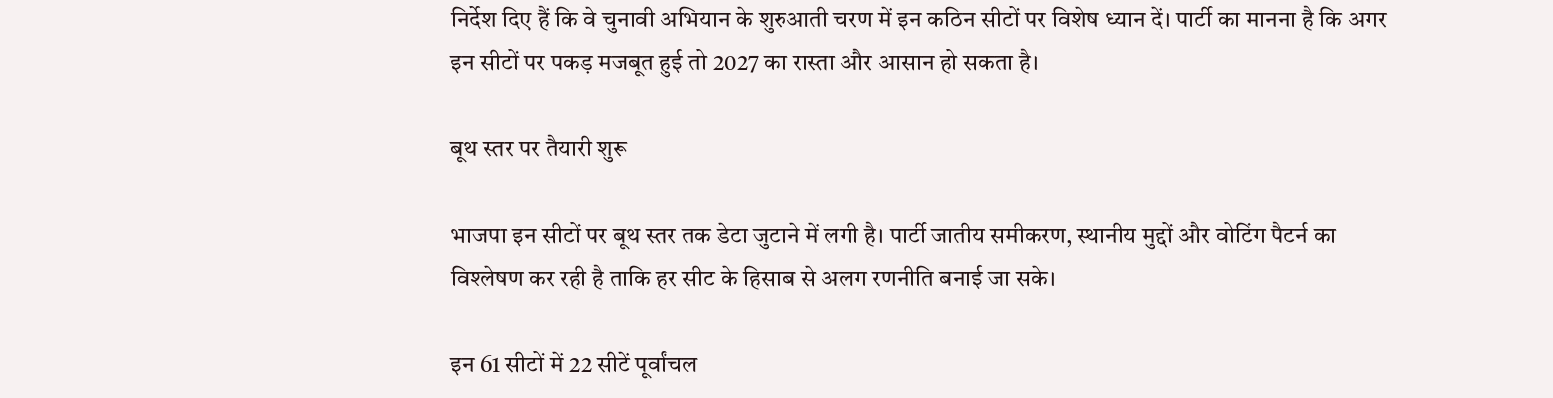निर्देश दिए हैं कि वे चुनावी अभियान के शुरुआती चरण में इन कठिन सीटों पर विशेष ध्यान दें। पार्टी का मानना है कि अगर इन सीटों पर पकड़ मजबूत हुई तो 2027 का रास्ता और आसान हो सकता है।

बूथ स्तर पर तैयारी शुरू

भाजपा इन सीटों पर बूथ स्तर तक डेटा जुटाने में लगी है। पार्टी जातीय समीकरण, स्थानीय मुद्दों और वोटिंग पैटर्न का विश्लेषण कर रही है ताकि हर सीट के हिसाब से अलग रणनीति बनाई जा सके।

इन 61 सीटों में 22 सीटें पूर्वांचल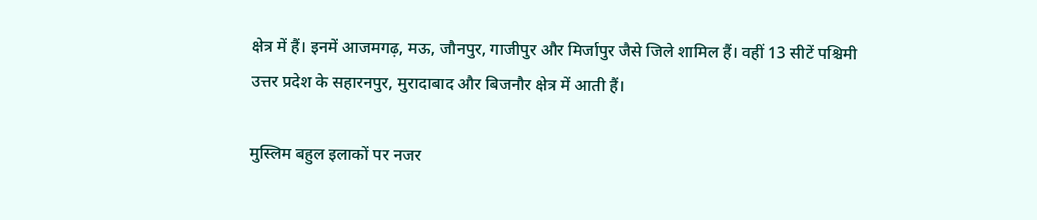क्षेत्र में हैं। इनमें आजमगढ़, मऊ, जौनपुर, गाजीपुर और मिर्जापुर जैसे जिले शामिल हैं। वहीं 13 सीटें पश्चिमी उत्तर प्रदेश के सहारनपुर, मुरादाबाद और बिजनौर क्षेत्र में आती हैं।

मुस्लिम बहुल इलाकों पर नजर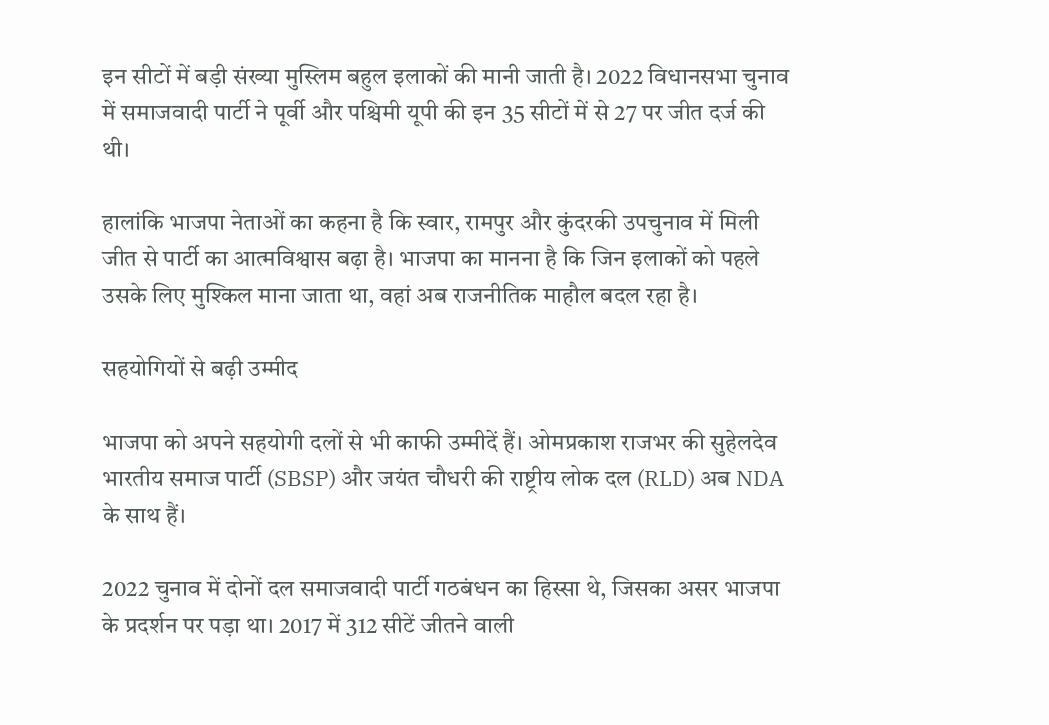इन सीटों में बड़ी संख्या मुस्लिम बहुल इलाकों की मानी जाती है। 2022 विधानसभा चुनाव में समाजवादी पार्टी ने पूर्वी और पश्चिमी यूपी की इन 35 सीटों में से 27 पर जीत दर्ज की थी।

हालांकि भाजपा नेताओं का कहना है कि स्वार, रामपुर और कुंदरकी उपचुनाव में मिली जीत से पार्टी का आत्मविश्वास बढ़ा है। भाजपा का मानना है कि जिन इलाकों को पहले उसके लिए मुश्किल माना जाता था, वहां अब राजनीतिक माहौल बदल रहा है।

सहयोगियों से बढ़ी उम्मीद

भाजपा को अपने सहयोगी दलों से भी काफी उम्मीदें हैं। ओमप्रकाश राजभर की सुहेलदेव भारतीय समाज पार्टी (SBSP) और जयंत चौधरी की राष्ट्रीय लोक दल (RLD) अब NDA के साथ हैं।

2022 चुनाव में दोनों दल समाजवादी पार्टी गठबंधन का हिस्सा थे, जिसका असर भाजपा के प्रदर्शन पर पड़ा था। 2017 में 312 सीटें जीतने वाली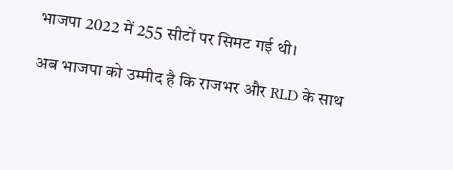भाजपा 2022 में 255 सीटों पर सिमट गई थी।

अब भाजपा को उम्मीद है कि राजभर और RLD के साथ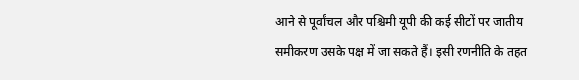आने से पूर्वांचल और पश्चिमी यूपी की कई सीटों पर जातीय समीकरण उसके पक्ष में जा सकते हैं। इसी रणनीति के तहत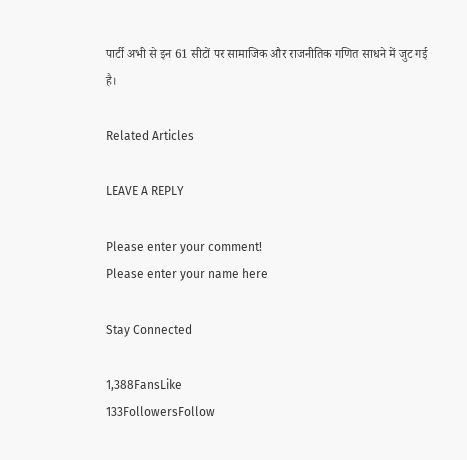पार्टी अभी से इन 61 सीटों पर सामाजिक और राजनीतिक गणित साधने में जुट गई है।

Related Articles

LEAVE A REPLY

Please enter your comment!
Please enter your name here

Stay Connected

1,388FansLike
133FollowersFollow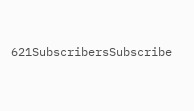621SubscribersSubscribe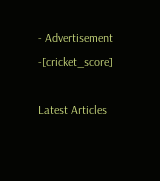- Advertisement -[cricket_score]

Latest Articles